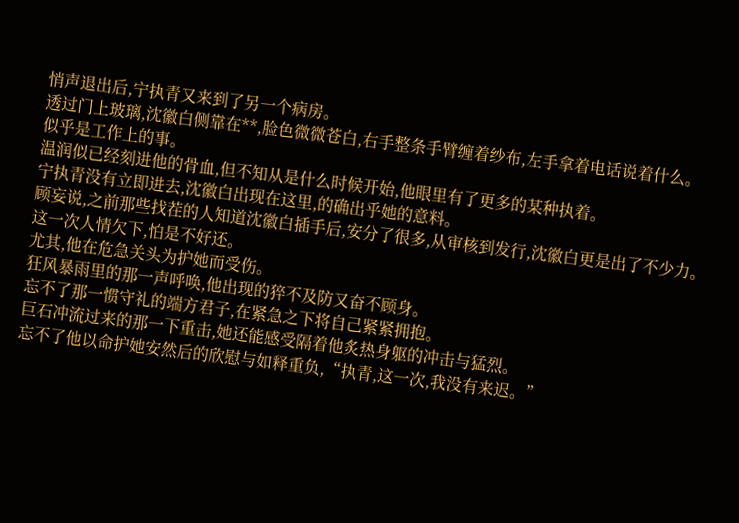悄声退出后,宁执青又来到了另一个病房。
透过门上玻璃,沈徽白侧靠在**,脸色微微苍白,右手整条手臂缠着纱布,左手拿着电话说着什么。
似乎是工作上的事。
温润似已经刻进他的骨血,但不知从是什么时候开始,他眼里有了更多的某种执着。
宁执青没有立即进去,沈徽白出现在这里,的确出乎她的意料。
顾妄说,之前那些找茬的人知道沈徽白插手后,安分了很多,从审核到发行,沈徽白更是出了不少力。
这一次人情欠下,怕是不好还。
尤其,他在危急关头为护她而受伤。
狂风暴雨里的那一声呼唤,他出现的猝不及防又奋不顾身。
忘不了那一惯守礼的端方君子,在紧急之下将自己紧紧拥抱。
巨石冲流过来的那一下重击,她还能感受隔着他炙热身躯的冲击与猛烈。
忘不了他以命护她安然后的欣慰与如释重负,“执青,这一次,我没有来迟。”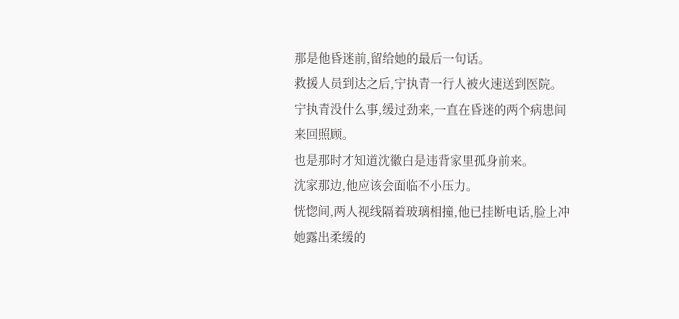那是他昏迷前,留给她的最后一句话。
救援人员到达之后,宁执青一行人被火速送到医院。
宁执青没什么事,缓过劲来,一直在昏迷的两个病患间来回照顾。
也是那时才知道沈徽白是违背家里孤身前来。
沈家那边,他应该会面临不小压力。
恍惚间,两人视线隔着玻璃相撞,他已挂断电话,脸上冲她露出柔缓的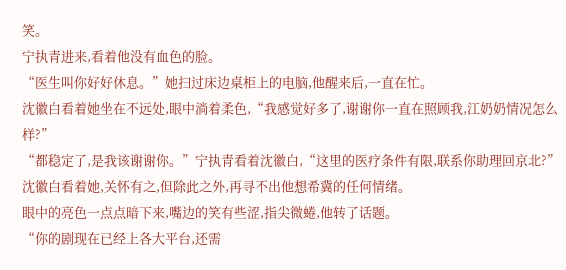笑。
宁执青进来,看着他没有血色的脸。
“医生叫你好好休息。”她扫过床边桌柜上的电脑,他醒来后,一直在忙。
沈徽白看着她坐在不远处,眼中淌着柔色,“我感觉好多了,谢谢你一直在照顾我,江奶奶情况怎么样?”
“都稳定了,是我该谢谢你。”宁执青看着沈徽白,“这里的医疗条件有限,联系你助理回京北?”
沈徽白看着她,关怀有之,但除此之外,再寻不出他想希冀的任何情绪。
眼中的亮色一点点暗下来,嘴边的笑有些涩,指尖微蜷,他转了话题。
“你的剧现在已经上各大平台,还需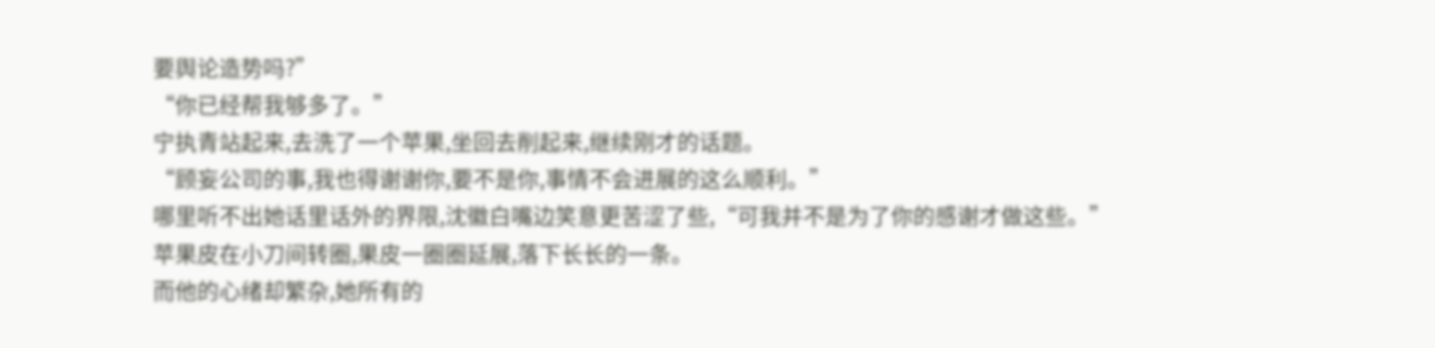要舆论造势吗?”
“你已经帮我够多了。”
宁执青站起来,去洗了一个苹果,坐回去削起来,继续刚才的话题。
“顾妄公司的事,我也得谢谢你,要不是你,事情不会进展的这么顺利。”
哪里听不出她话里话外的界限,沈徽白嘴边笑意更苦涩了些,“可我并不是为了你的感谢才做这些。”
苹果皮在小刀间转圈,果皮一圈圈延展,落下长长的一条。
而他的心绪却繁杂,她所有的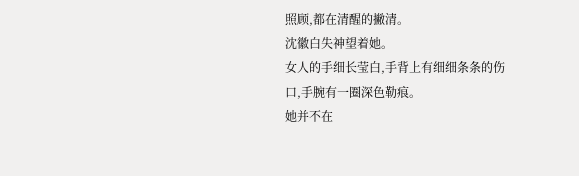照顾,都在清醒的撇清。
沈徽白失神望着她。
女人的手细长莹白,手背上有细细条条的伤口,手腕有一圈深色勒痕。
她并不在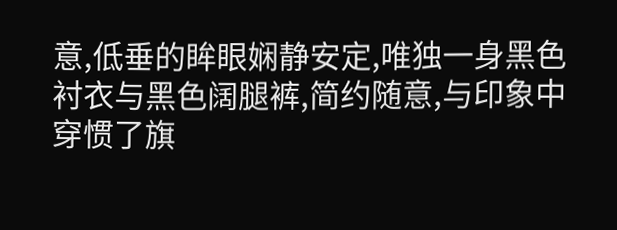意,低垂的眸眼娴静安定,唯独一身黑色衬衣与黑色阔腿裤,简约随意,与印象中穿惯了旗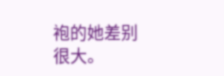袍的她差别很大。